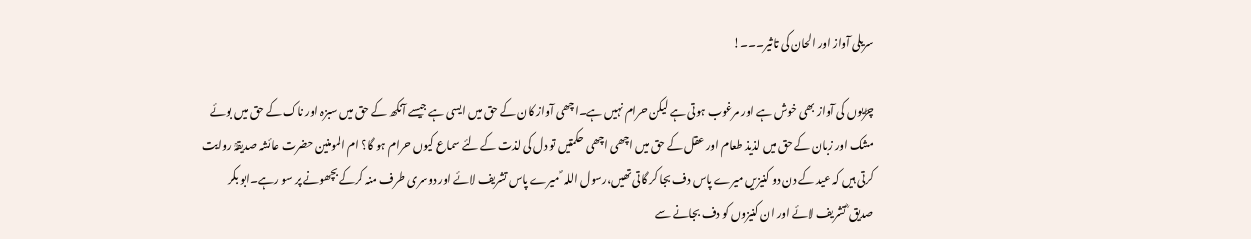سریلی آواز اور الحان کی تاثیر۔۔۔!

چڑیوں کی آواز بھی خوش ہے اور مرغوب ہوتی ہے لیکن حرام نہیں ہے۔اچھی آواز کان کے حق میں ایسی ہے جیسے آنکھ کے حق میں سبزہ اور ناک کے حق میں بوئے مشک اور زبان کے حق میں لذیذ طعام اور عقل کے حق میں اچھی اچھی حکمتیں تو دل کی لذت کے لئے سماع کیوں حرام ہو گا؟ ام المومنین حضرت عائشہ صدیقہؒ روایت کرتی ہیں کہ عید کے دن دو کنیزیں میرے پاس دف بجا کر گاتی تھیں،رسول اللہ ؐ میرے پاس تشریف لائے اور دوسری طرف منہ کرکے بچھونے پر سو رہے۔ابو بکر صدیق ؓ تشریف لائے اور ان کنیزوں کو دف بجانے سے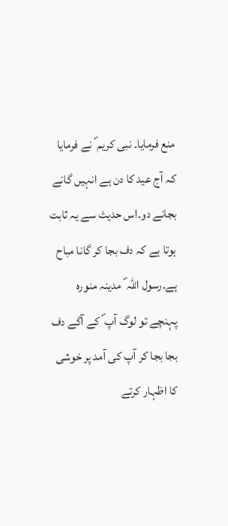منع فرمایا۔ نبی کریم ؐ نے فرمایا کہ آج عید کا دن ہے انہیں گانے بجانے دو۔اس حدیث سے یہ ثابت ہوتا ہے کہ دف بجا کر گانا مباح ہے۔رسول اللہ ؐ مدینہ منورہ پہنچے تو لوگ آپ ؐ کے آگے دف بجا بجا کر آپ کی آمد پر خوشی کا اظہار کرتے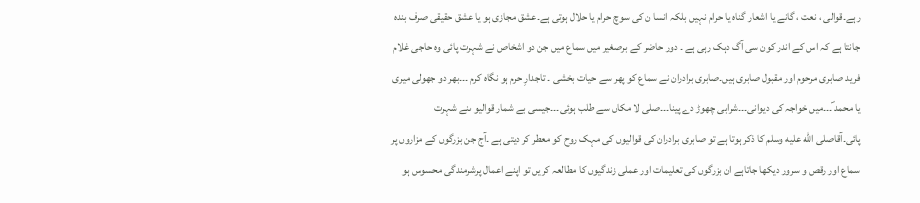رہے۔قوالی ، نعت ، گانے یا اشعار گناہ یا حرام نہیں بلکہ انسا ن کی سوچ حرام یا حلال ہوتی ہے۔عشق مجازی ہو یا عشق حقیقی صرف بندہ جانتا ہے کہ اس کے اندر کون سی آگ دہک رہی ہے ۔ دور حاضر کے برصغیر میں سماع میں جن دو اشخاص نے شہرت پائی وہ حاجی غلام فرید صابری مرحوم اور مقبول صابری ہیں۔صابری برادران نے سماع کو پھر سے حیات بخشی ۔ تاجدارِ حرم ہو نگاہ کرم ۔۔۔بھر دو جھولی میری یا محمد ؐ۔۔۔میں خواجہ کی دیوانی۔۔۔شرابی چھوڑ دے پینا۔۔۔صلی لا مکاں سے طلب ہوئی۔۔۔جیسی بے شمار قوالیو ںنے شہرت پائی۔آقاصلى الله عليه وسلم کا ذکر ہوتا ہے تو صابری برادران کی قوالیوں کی مہک روح کو معطر کر دیتی ہے ۔آج جن بزرگوں کے مزاروں پر سماع اور رقص و سرور دیکھا جاتاہے ان بزرگوں کی تعلیمات اور عملی زندگیوں کا مطالعہ کریں تو اپنے اعمال پرشرمندگی محسوس ہو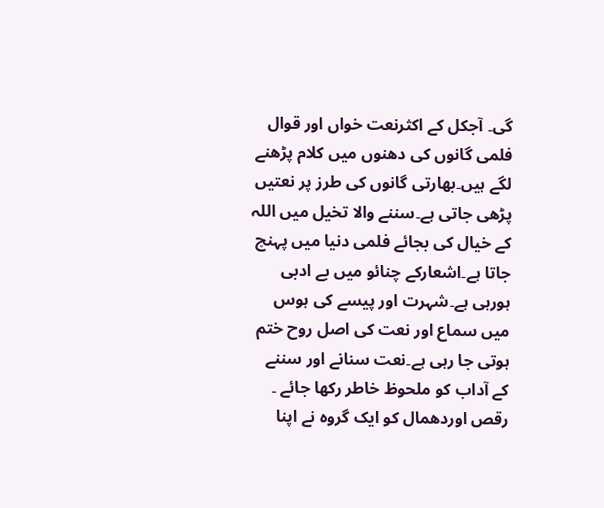گی۔ آجکل کے اکثرنعت خواں اور قوال فلمی گانوں کی دھنوں میں کلام پڑھنے لگے ہیں۔بھارتی گانوں کی طرز پر نعتیں پڑھی جاتی ہے۔سننے والا تخیل میں اللہ کے خیال کی بجائے فلمی دنیا میں پہنچ جاتا ہے۔اشعارکے چنائو میں بے ادبی ہورہی ہے۔شہرت اور پیسے کی ہوس میں سماع اور نعت کی اصل روح ختم ہوتی جا رہی ہے۔نعت سنانے اور سننے کے آداب کو ملحوظ خاطر رکھا جائے ۔ رقص اوردھمال کو ایک گروہ نے اپنا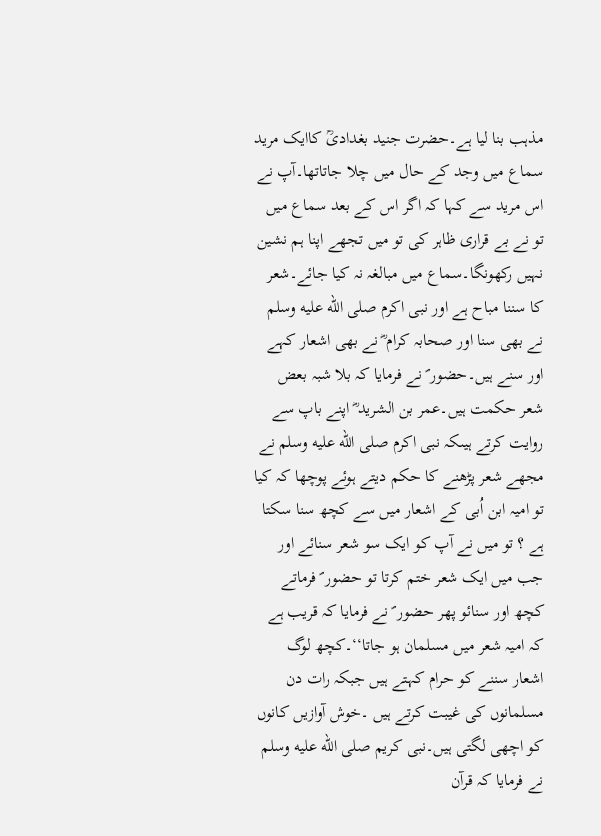مذہب بنا لیا ہے۔حضرت جنید بغدادیؒ کاایک مرید سماع میں وجد کے حال میں چلا جاتاتھا۔آپ نے اس مرید سے کہا کہ اگر اس کے بعد سماع میں تو نے بے قراری ظاہر کی تو میں تجھے اپنا ہم نشین نہیں رکھونگا۔سماع میں مبالغہ نہ کیا جائے۔شعر کا سننا مباح ہے اور نبی اکرم صلى الله عليه وسلم نے بھی سنا اور صحابہ کرام ؓ نے بھی اشعار کہے اور سنے ہیں۔حضور ؐ نے فرمایا کہ بلا شبہ بعض شعر حکمت ہیں۔عمر بن الشرید ؓ اپنے باپ سے روایت کرتے ہیںکہ نبی اکرم صلى الله عليه وسلم نے مجھے شعر پڑھنے کا حکم دیتے ہوئے پوچھا کہ کیا تو امیہ ابن اُبی کے اشعار میں سے کچھ سنا سکتا ہے ؟ تو میں نے آپ کو ایک سو شعر سنائے اور جب میں ایک شعر ختم کرتا تو حضور ؐ فرماتے کچھ اور سنائو پھر حضور ؐ نے فرمایا کہ قریب ہے کہ امیہ شعر میں مسلمان ہو جاتا‘‘۔کچھ لوگ اشعار سننے کو حرام کہتے ہیں جبکہ رات دن مسلمانوں کی غیبت کرتے ہیں ۔خوش آوازیں کانوں کو اچھی لگتی ہیں۔نبی کریم صلى الله عليه وسلم نے فرمایا کہ قرآن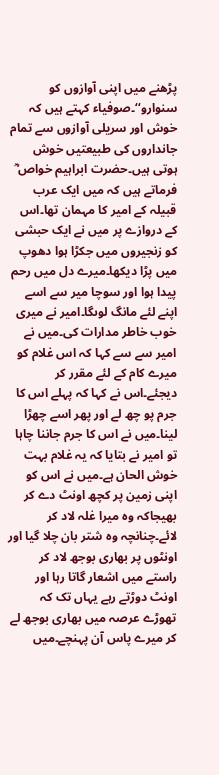پڑھنے میں اپنی آوازوں کو سنوارو‘‘۔صوفیاء کہتے ہیں کہ خوش اور سریلی آوازوں سے تمام جانداروں کی طبیعتیں خوش ہوتی ہیں۔حضرت ابراہیم خواص ؓ فرماتے ہیں کہ میں ایک عرب قبیلہ کے امیر کا مہمان تھا۔اس کے دروازے پر میں نے ایک حبشی کو زنجیروں میں جکڑا ہوا دھوپ میں پڑا دیکھا۔میرے دل میں رحم پیدا ہوا اور سوچا میر سے اسے اپنے لئے مانگ لوںگا۔امیر نے میری خوب خاطر مدارات کی۔میں نے امیر سے سے کہا کہ اس غلام کو میرے کام کے لئے مقرر کر دیجئے۔اس نے کہا کہ پہلے اس کا جرم پو چھ لے اور پھر اسے چھڑا لینا۔میں نے اس کا جرم جاننا چاہا تو امیر نے بتایا کہ یہ غلام بہت خوش الحان ہے۔میں نے اس کو اپنی زمین پر کچھ اونٹ دے کر بھیجاکہ وہ میرا غلہ لاد کر لائے۔چنانچہ وہ شتر بان چلا گیا اور اونٹوں پر بھاری بوجھ لاد کر راستے میں اشعار گاتا رہا اور اونٹ دوڑتے رہے یہاں تک کہ تھوڑے عرصہ میں بھاری بوجھ لے کر میرے پاس آن پہنچے۔میں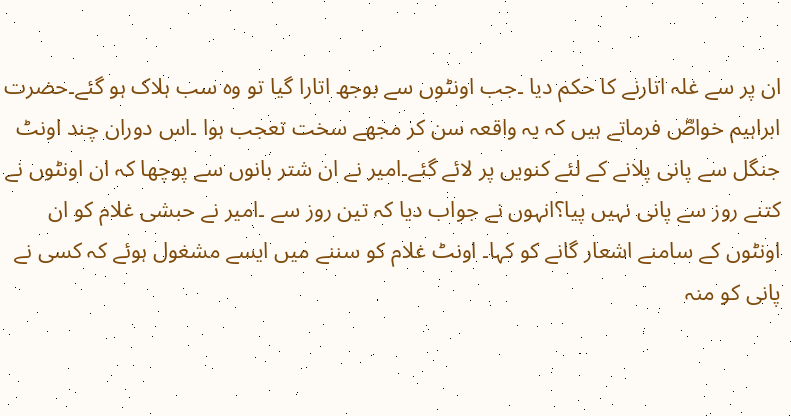ان پر سے غلہ اتارنے کا حکم دیا ۔جب اونٹوں سے بوجھ اتارا گیا تو وہ سب ہلاک ہو گئے۔حضرت ابراہیم خواصؓ فرماتے ہیں کہ یہ واقعہ سن کر مجھے سخت تعجب ہوا ۔اس دوران چند اونٹ جنگل سے پانی پلانے کے لئے کنویں پر لائے گئے۔امیر نے ان شتر بانوں سے پوچھا کہ ان اونٹوں نے کتنے روز سے پانی نہیں پیا؟انہوں نے جواب دیا کہ تین روز سے ۔امیر نے حبشی غلام کو ان اونٹوں کے سامنے اشعار گانے کو کہا۔ اونٹ غلام کو سننے میں ایسے مشغول ہوئے کہ کسی نے پانی کو منہ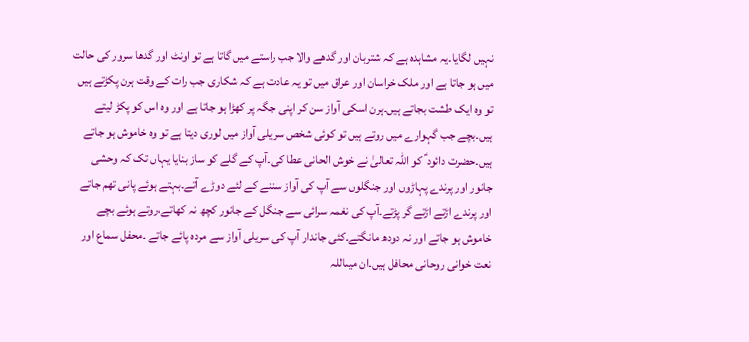نہیں لگایا۔یہ مشاہدہ ہے کہ شتربان اور گدھے والا جب راستے میں گاتا ہے تو اونٹ اور گدھا سرور کی حالت میں ہو جاتا ہے اور ملک خراسان اور عراق میں تو یہ عادت ہے کہ شکاری جب رات کے وقت ہرن پکڑتے ہیں تو وہ ایک طشت بجاتے ہیں۔ہرن اسکی آواز سن کر اپنی جگہ پر کھڑا ہو جاتا ہے اور وہ اس کو پکڑ لیتے ہیں۔بچے جب گہوارے میں روتے ہیں تو کوئی شخص سریلی آواز میں لوری دیتا ہے تو وہ خاموش ہو جاتے ہیں۔حضرت دائود ؑ کو اللہ تعالیٰ نے خوش الحانی عطا کی۔آپ کے گلے کو ساز بنایا یہاں تک کہ وحشی جانور اور پرندے پہاڑوں اور جنگلوں سے آپ کی آواز سننے کے لئے دوڑے آتے۔بہتے ہوئے پانی تھم جاتے اور پرندے اڑتے اڑتے گر پڑتے۔آپ کی نغمہ سرائی سے جنگل کے جانور کچھ نہ کھاتے،روتے ہوئے بچے خاموش ہو جاتے اور نہ دودھ مانگتے۔کئی جاندار آپ کی سریلی آواز سے مردہ پائے جاتے ۔محفل سماع اور نعت خوانی روحانی محافل ہیں۔ان میںاللہ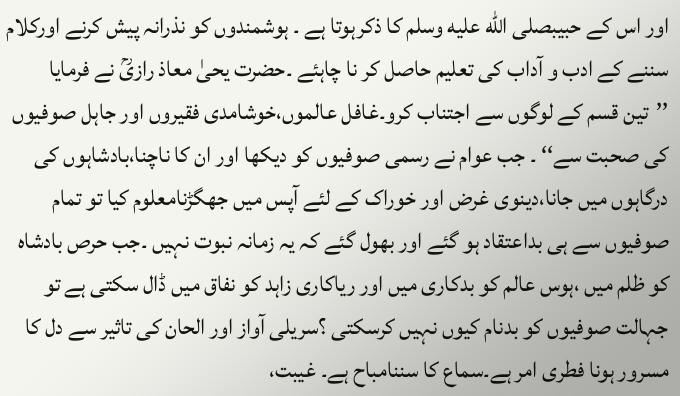اور اس کے حبیبصلى الله عليه وسلم کا ذکرہوتا ہے ۔ ہوشمندوں کو نذرانہ پیش کرنے اورکلام سننے کے ادب و آداب کی تعلیم حاصل کر نا چاہئے ۔حضرت یحیٰ معاذ رازیؒ نے فرمایا ’’تین قسم کے لوگوں سے اجتناب کرو۔غافل عالموں،خوشامدی فقیروں اور جاہل صوفیوں کی صحبت سے‘‘ ۔ جب عوام نے رسمی صوفیوں کو دیکھا اور ان کا ناچنا،بادشاہوں کی درگاہوں میں جانا،دینوی غرض اور خوراک کے لئے آپس میں جھگڑنامعلوم کیا تو تمام صوفیوں سے ہی بداعتقاد ہو گئے اور بھول گئے کہ یہ زمانہ نبوت نہیں ۔جب حرص بادشاہ کو ظلم میں ،ہوس عالم کو بدکاری میں اور ریاکاری زاہد کو نفاق میں ڈال سکتی ہے تو جہالت صوفیوں کو بدنام کیوں نہیں کرسکتی ؟سریلی آواز اور الحان کی تاثیر سے دل کا مسرور ہونا فطری امر ہے۔سماع کا سننامباح ہے۔ غیبت،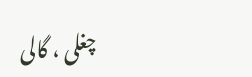چغلی ، گالی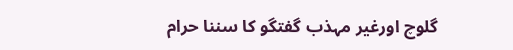گلوچ اورغیر مہذب گفتگو کا سننا حرام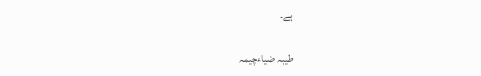ہے۔

طیبہ ضیاءچیمہ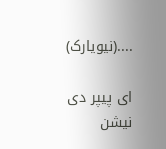....(نیویارک)

ای پیپر دی نیشن